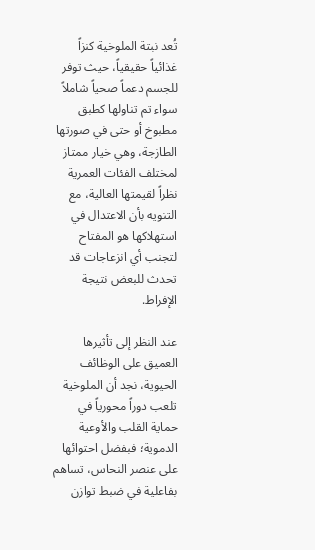تُعد نبتة الملوخية كنزاً غذائياً حقيقياً، حيث توفر للجسم دعماً صحياً شاملاً سواء تم تناولها كطبق مطبوخ أو حتى في صورتها الطازجة، وهي خيار ممتاز لمختلف الفئات العمرية نظراً لقيمتها العالية، مع التنويه بأن الاعتدال في استهلاكها هو المفتاح لتجنب أي انزعاجات قد تحدث للبعض نتيجة الإفراط.

عند النظر إلى تأثيرها العميق على الوظائف الحيوية، نجد أن الملوخية تلعب دوراً محورياً في حماية القلب والأوعية الدموية؛ فبفضل احتوائها على عنصر النحاس، تساهم بفاعلية في ضبط توازن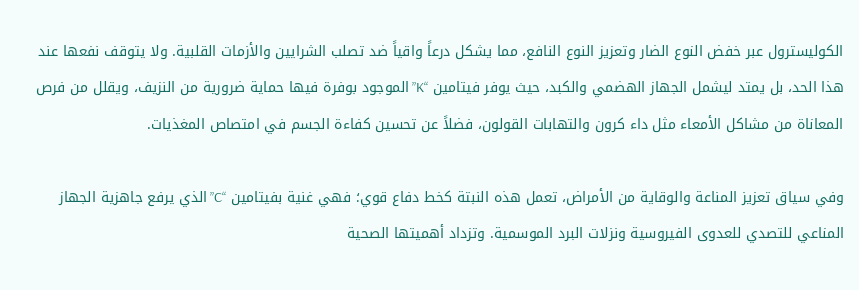الكوليسترول عبر خفض النوع الضار وتعزيز النوع النافع، مما يشكل درعاً واقياً ضد تصلب الشرايين والأزمات القلبية. ولا يتوقف نفعها عند هذا الحد، بل يمتد ليشمل الجهاز الهضمي والكبد، حيث يوفر فيتامين “K” الموجود بوفرة فيها حماية ضرورية من النزيف، ويقلل من فرص المعاناة من مشاكل الأمعاء مثل داء كرون والتهابات القولون، فضلاً عن تحسين كفاءة الجسم في امتصاص المغذيات.

وفي سياق تعزيز المناعة والوقاية من الأمراض، تعمل هذه النبتة كخط دفاع قوي؛ فهي غنية بفيتامين “C” الذي يرفع جاهزية الجهاز المناعي للتصدي للعدوى الفيروسية ونزلات البرد الموسمية. وتزداد أهميتها الصحية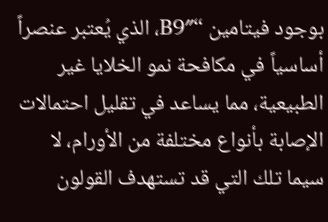بوجود فيتامين “B9″، الذي يُعتبر عنصراً أساسياً في مكافحة نمو الخلايا غير الطبيعية، مما يساعد في تقليل احتمالات الإصابة بأنواع مختلفة من الأورام، لا سيما تلك التي قد تستهدف القولون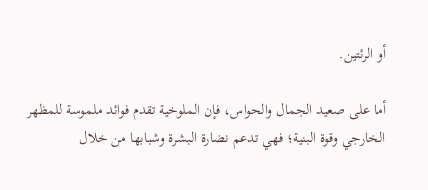أو الرئتين.

أما على صعيد الجمال والحواس، فإن الملوخية تقدم فوائد ملموسة للمظهر الخارجي وقوة البنية؛ فهي تدعم نضارة البشرة وشبابها من خلال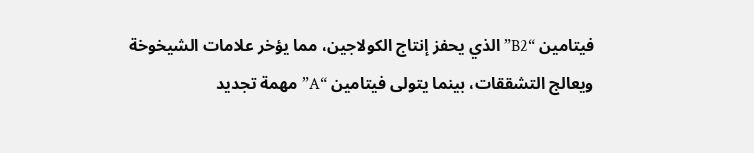فيتامين “B2” الذي يحفز إنتاج الكولاجين، مما يؤخر علامات الشيخوخة ويعالج التشققات، بينما يتولى فيتامين “A” مهمة تجديد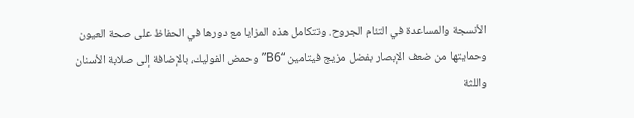الأنسجة والمساعدة في التئام الجروح. وتتكامل هذه المزايا مع دورها في الحفاظ على صحة العيون وحمايتها من ضعف الإبصار بفضل مزيج فيتامين “B6” وحمض الفوليك، بالإضافة إلى صلابة الأسنان واللثة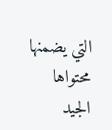التي يضمنها محتواها الجيد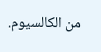من الكالسيوم.